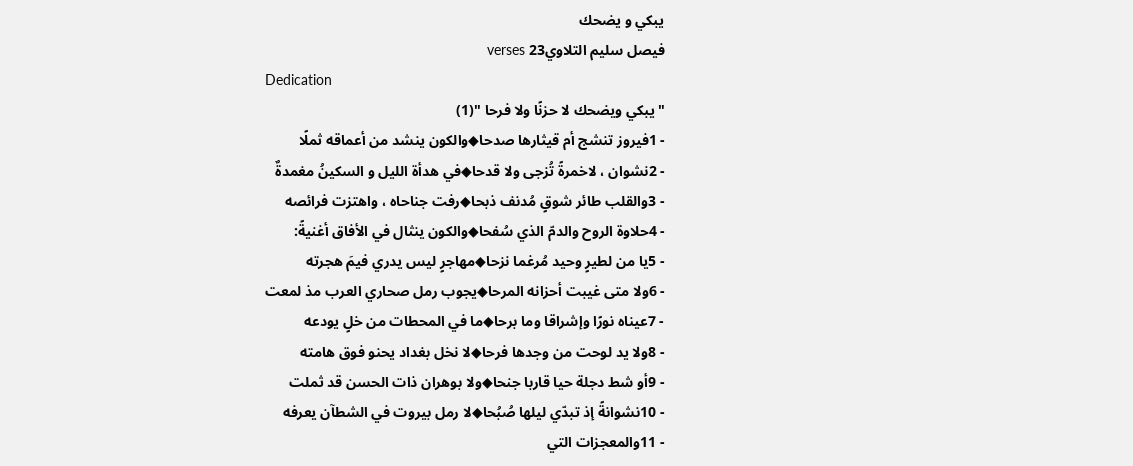يبكي و يضحك
فيصل سليم التلاوي23 verses
Dedication
"يبكي ويضحك لا حزنًا ولا فرحا "(1)
- 1فيروز تنشج أم قيثارها صدحا◆والكون ينشد من أعماقه ثملًا
- 2نشوان ، لاخمرةً تُزجى ولا قدحا◆في هدأة الليل و السكينُ مغمدةٌ
- 3والقلب طائر شوقٍ مُدنف ذبحا◆رفت جناحاه ، واهتزت فرائصه
- 4حلاوة الروح والدمّ الذي سُفحا◆والكون ينثال في الأفاق أغنيةً:
- 5يا من لطيرٍ وحيد مُرغما نزحا◆مهاجرٍ ليس يدري فيمَ هجرته
- 6ولا متى غيبت أحزانه المرحا◆يجوب رمل صحاري العرب مذ لمعت
- 7عيناه نورًا وإشراقا وما برحا◆ما في المحطات من خلٍ يودعه
- 8ولا يد لوحت من وجدها فرحا◆لا نخل بغداد يحنو فوق هامته
- 9أو شط دجلة حيا قاربا جنحا◆ولا بوهران ذات الحسن قد ثملت
- 10نشوانةً إذ تبدّي ليلها صُبُحا◆لا رمل بيروت في الشطآن يعرفه
- 11والمعجزات التي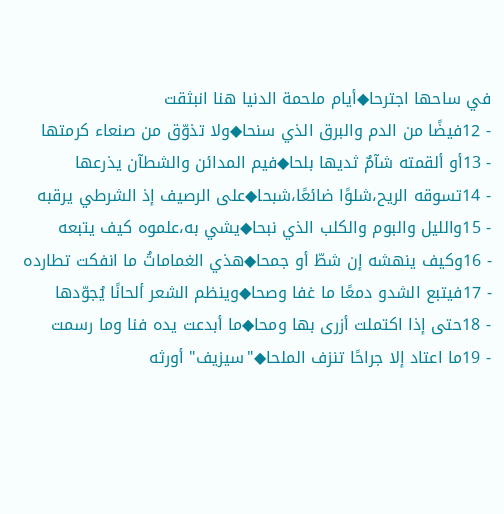في ساحها اجترحا◆أيام ملحمة الدنيا هنا انبثقت
- 12فيضًا من الدم والبرق الذي سنحا◆ولا تذوّق من صنعاء كرمتها
- 13أو ألقمته شآمٌ ثديها بلحا◆فيم المدائن والشطآن يذرعها
- 14تسوقه الريح،شلوًا ضائعًا،شبحا◆على الرصيف إذ الشرطي يرقبه
- 15والليل والبوم والكلب الذي نبحا◆يشي به،علموه كيف يتبعه
- 16وكيف ينهشه إن شطّ أو جمحا◆هذي الغماماتُ ما انفكت تطارده
- 17فيتبع الشدو دمعًا ما غفا وصحا◆وينظم الشعر ألحانًا يُجوّدها
- 18حتى إذا اكتملت أزرى بها ومحا◆ما أبدعت يده فنا وما رسمت
- 19ما اعتاد إلا جراحًا تنزف الملحا◆"سيزيف" أورثه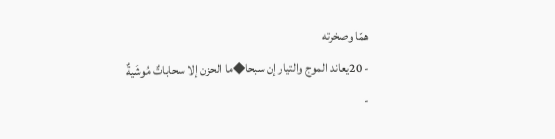همّا وصخرته
- 20يعاند الموج والتيار إن سبحا◆ما الحزن إلا سحاباتٌ مُوشَيةٌ
-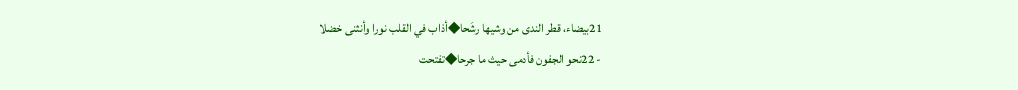21بيضاء، قطر الندى من وشيها رشَحا◆أذاب في القلب نورا وأنثنى خضلا
- 22نحو الجفون فأدمى حيث ما جرحا◆تفتحت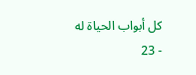كل أبواب الحياة له
- 23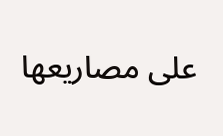على مصاريعها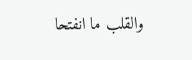والقلب ما انفتحا